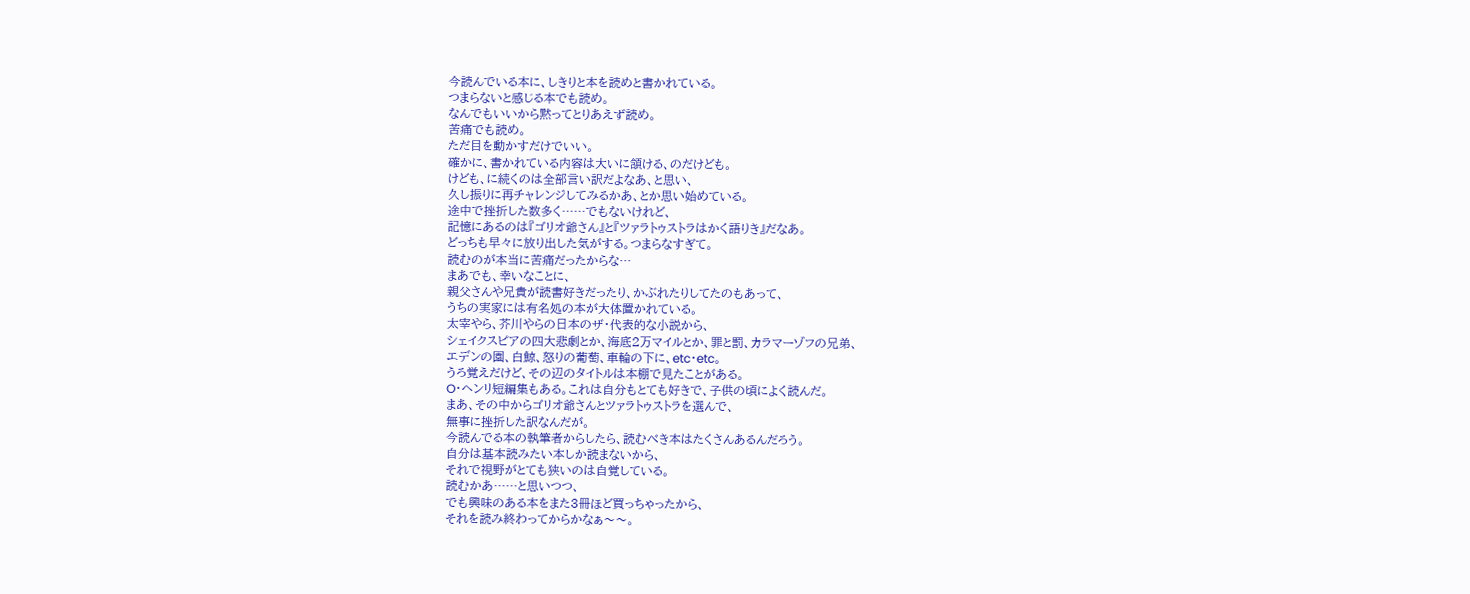今読んでいる本に、しきりと本を読めと書かれている。
つまらないと感じる本でも読め。
なんでもいいから黙ってとりあえず読め。
苦痛でも読め。
ただ目を動かすだけでいい。
確かに、書かれている内容は大いに頷ける、のだけども。
けども、に続くのは全部言い訳だよなあ、と思い、
久し振りに再チャレンジしてみるかあ、とか思い始めている。
途中で挫折した数多く……でもないけれど、
記憶にあるのは『ゴリオ爺さん』と『ツァラトゥストラはかく語りき』だなあ。
どっちも早々に放り出した気がする。つまらなすぎて。
読むのが本当に苦痛だったからな…
まあでも、幸いなことに、
親父さんや兄貴が読書好きだったり、かぶれたりしてたのもあって、
うちの実家には有名処の本が大体置かれている。
太宰やら、芥川やらの日本のザ・代表的な小説から、
シェイクスピアの四大悲劇とか、海底2万マイルとか、罪と罰、カラマーゾフの兄弟、
エデンの園、白鯨、怒りの葡萄、車輪の下に、etc・etc。
うろ覚えだけど、その辺のタイトルは本棚で見たことがある。
O・ヘンリ短編集もある。これは自分もとても好きで、子供の頃によく読んだ。
まあ、その中からゴリオ爺さんとツァラトゥストラを選んで、
無事に挫折した訳なんだが。
今読んでる本の執筆者からしたら、読むべき本はたくさんあるんだろう。
自分は基本読みたい本しか読まないから、
それで視野がとても狭いのは自覚している。
読むかあ……と思いつつ、
でも興味のある本をまた3冊ほど買っちゃったから、
それを読み終わってからかなぁ〜〜。